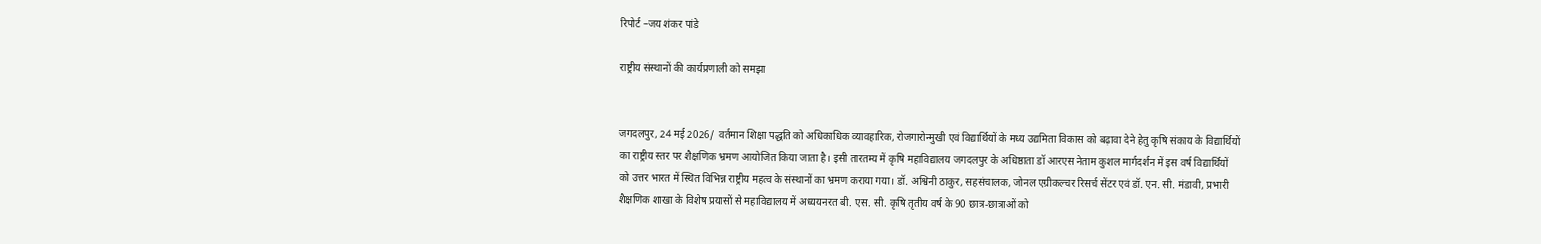रिपोर्ट –जय शंकर पांडे

राष्ट्रीय संस्थानों की कार्यप्रणाली को समझा


जगदलपुर, 24 मई 2026/  वर्तमान शिक्षा पद्धति को अधिकाधिक व्यावहारिक, रोजगारोन्मुखी एवं विद्यार्थियों के मध्य उद्यमिता विकास को बढ़ावा देने हेतु कृषि संकाय के विद्यार्थियों का राष्ट्रीय स्तर पर शैक्षणिक भ्रमण आयोजित किया जाता है। इसी तारतम्य में कृषि महाविद्यालय जगदलपुर के अधिष्ठाता डॉ आरएस नेताम कुशल मार्गदर्शन में इस वर्ष विद्यार्थियों को उत्तर भारत में स्थित विभिन्न राष्ट्रीय महत्व के संस्थानों का भ्रमण कराया गया। डॉ. अश्विनी ठाकुर, सहसंचालक, जोनल एग्रीकल्चर रिसर्च सेंटर एवं डॉ. एन. सी. मंडावी, प्रभारी शैक्षणिक शाखा के विशेष प्रयासों से महाविद्यालय में अध्ययनरत बी. एस. सी. कृषि तृतीय वर्ष के 90 छात्र-छात्राओं को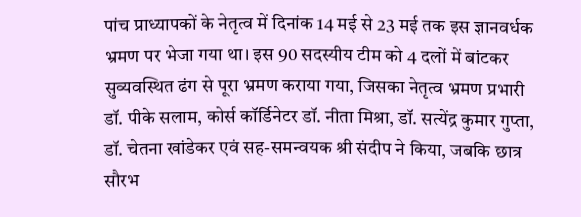पांच प्राध्यापकों के नेतृत्व में दिनांक 14 मई से 23 मई तक इस ज्ञानवर्धक भ्रमण पर भेजा गया था। इस 90 सदस्यीय टीम को 4 दलों में बांटकर सुव्यवस्थित ढंग से पूरा भ्रमण कराया गया, जिसका नेतृत्व भ्रमण प्रभारी डॉ. पीके सलाम, कोर्स कॉर्डिनेटर डॉ. नीता मिश्रा, डॉ. सत्येंद्र कुमार गुप्ता, डॉ. चेतना खांडेकर एवं सह-समन्वयक श्री संदीप ने किया, जबकि छात्र सौरभ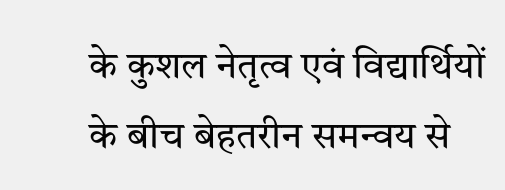के कुशल नेतृत्व एवं विद्यार्थियों के बीच बेहतरीन समन्वय से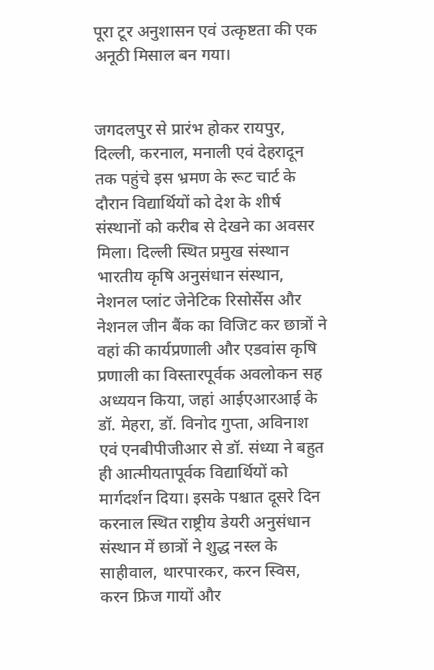पूरा टूर अनुशासन एवं उत्कृष्टता की एक अनूठी मिसाल बन गया।


जगदलपुर से प्रारंभ होकर रायपुर, दिल्ली, करनाल, मनाली एवं देहरादून तक पहुंचे इस भ्रमण के रूट चार्ट के दौरान विद्यार्थियों को देश के शीर्ष संस्थानों को करीब से देखने का अवसर मिला। दिल्ली स्थित प्रमुख संस्थान भारतीय कृषि अनुसंधान संस्थान, नेशनल प्लांट जेनेटिक रिसोर्सेस और नेशनल जीन बैंक का विजिट कर छात्रों ने वहां की कार्यप्रणाली और एडवांस कृषि प्रणाली का विस्तारपूर्वक अवलोकन सह अध्ययन किया, जहां आईएआरआई के डॉ. मेहरा, डॉ. विनोद गुप्ता, अविनाश एवं एनबीपीजीआर से डॉ. संध्या ने बहुत ही आत्मीयतापूर्वक विद्यार्थियों को मार्गदर्शन दिया। इसके पश्चात दूसरे दिन करनाल स्थित राष्ट्रीय डेयरी अनुसंधान संस्थान में छात्रों ने शुद्ध नस्ल के साहीवाल, थारपारकर, करन स्विस, करन फ्रिज गायों और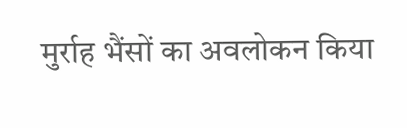मुर्राह भैंसों का अवलोकन किया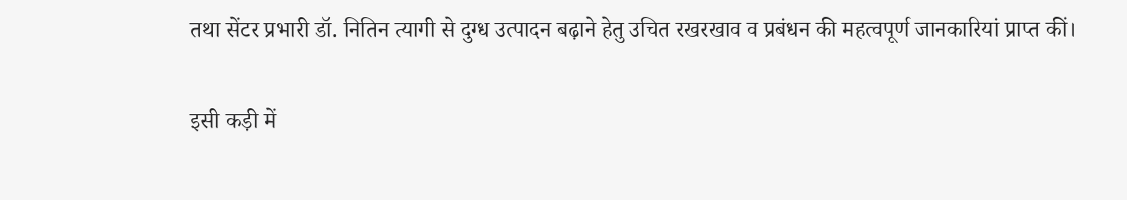तथा सेंटर प्रभारी डॉ. नितिन त्यागी से दुग्ध उत्पादन बढ़ाने हेतु उचित रखरखाव व प्रबंधन की महत्वपूर्ण जानकारियां प्राप्त कीं।

इसी कड़ी में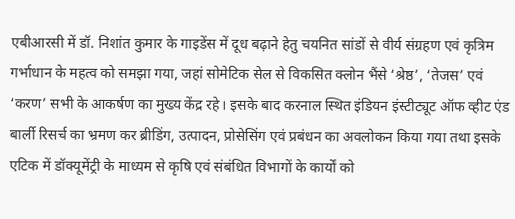एबीआरसी में डॉ. निशांत कुमार के गाइडेंस में दूध बढ़ाने हेतु चयनित सांडों से वीर्य संग्रहण एवं कृत्रिम गर्भाधान के महत्व को समझा गया, जहां सोमेटिक सेल से विकसित क्लोन भैंसे ‘श्रेष्ठ’, ‘तेजस’ एवं ‘करण’ सभी के आकर्षण का मुख्य केंद्र रहे। इसके बाद करनाल स्थित इंडियन इंस्टीट्यूट ऑफ व्हीट एंड बार्ली रिसर्च का भ्रमण कर ब्रीडिंग, उत्पादन, प्रोसेसिंग एवं प्रबंधन का अवलोकन किया गया तथा इसके एटिक में डॉक्यूमेंट्री के माध्यम से कृषि एवं संबंधित विभागों के कार्यों को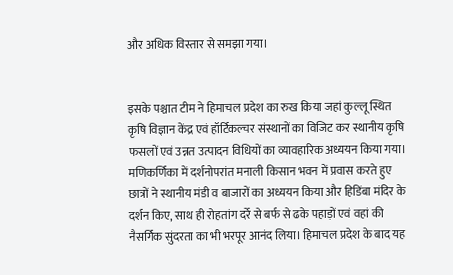और अधिक विस्तार से समझा गया।


इसके पश्चात टीम ने हिमाचल प्रदेश का रुख किया जहां कुल्लू स्थित कृषि विज्ञान केंद्र एवं हॉर्टिकल्चर संस्थानों का विजिट कर स्थानीय कृषि फसलों एवं उन्नत उत्पादन विधियों का व्यावहारिक अध्ययन किया गया। मणिकर्णिका में दर्शनोपरांत मनाली किसान भवन में प्रवास करते हुए छात्रों ने स्थानीय मंडी व बाजारों का अध्ययन किया और हिडिंबा मंदिर के दर्शन किए, साथ ही रोहतांग दर्रे से बर्फ से ढके पहाड़ों एवं वहां की नैसर्गिक सुंदरता का भी भरपूर आनंद लिया। हिमाचल प्रदेश के बाद यह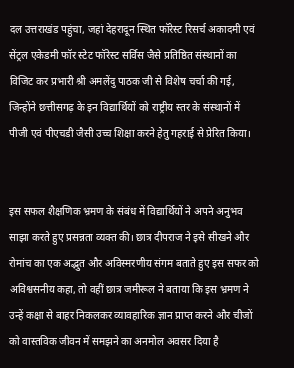दल उत्तराखंड पहुंचा, जहां देहरादून स्थित फॉरेस्ट रिसर्च अकादमी एवं सेंट्रल एकेडमी फॉर स्टेट फॉरेस्ट सर्विस जैसे प्रतिष्ठित संस्थानों का विजिट कर प्रभारी श्री अमलेंदु पाठक जी से विशेष चर्चा की गई, जिन्होंने छत्तीसगढ़ के इन विद्यार्थियों को राष्ट्रीय स्तर के संस्थानों में पीजी एवं पीएचडी जैसी उच्च शिक्षा करने हेतु गहराई से प्रेरित किया।


इस सफल शैक्षणिक भ्रमण के संबंध में विद्यार्थियों ने अपने अनुभव साझा करते हुए प्रसन्नता व्यक्त की। छात्र दीपराज ने इसे सीखने और रोमांच का एक अद्भुत और अविस्मरणीय संगम बताते हुए इस सफर को अविश्वसनीय कहा, तो वहीं छात्र जमीरूल ने बताया कि इस भ्रमण ने उन्हें कक्षा से बाहर निकलकर व्यावहारिक ज्ञान प्राप्त करने और चीजों को वास्तविक जीवन में समझने का अनमोल अवसर दिया है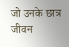जो उनके छात्र जीवन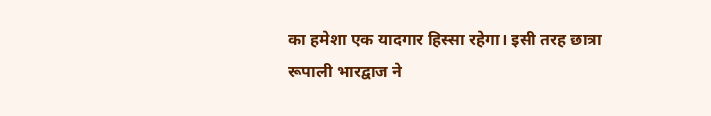का हमेशा एक यादगार हिस्सा रहेगा। इसी तरह छात्रा रूपाली भारद्वाज ने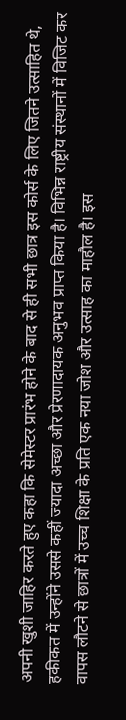अपनी खुशी जाहिर करते हुए कहा कि सेमेस्टर प्रारंभ होने के बाद से ही सभी छात्र इस कोर्स के लिए जितने उत्साहित थे, हकीकत में उन्होंने उससे कहीं ज्यादा अच्छा और प्रेरणादायक अनुभव प्राप्त किया है। विभिन्न राष्ट्रीय संस्थानों में विजिट कर वापस लौटने से छात्रों में उच्च शिक्षा के प्रति एक नया जोश और उत्साह का माहौल है। इस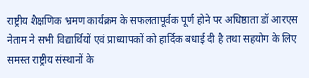राष्ट्रीय शैक्षणिक भ्रमण कार्यक्रम के सफलतापूर्वक पूर्ण होने पर अधिष्ठाता डॉ आरएस नेताम ने सभी विद्यार्थियों एवं प्राध्यापकों को हार्दिक बधाई दी है तथा सहयोग के लिए समस्त राष्ट्रीय संस्थानों के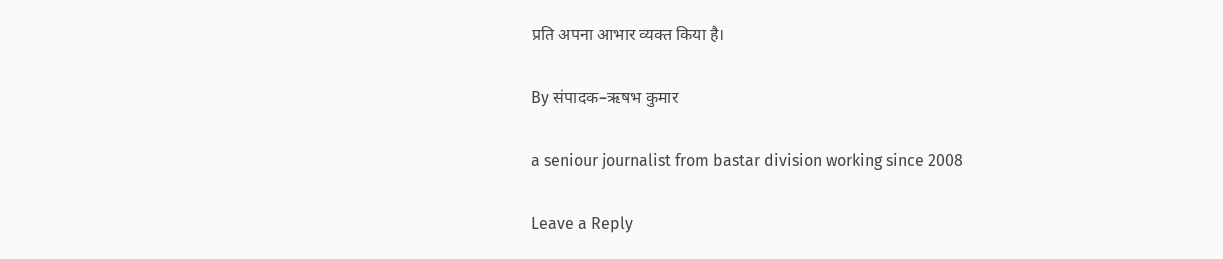प्रति अपना आभार व्यक्त किया है।

By संपादक–ऋषभ कुमार

a seniour journalist from bastar division working since 2008

Leave a Reply